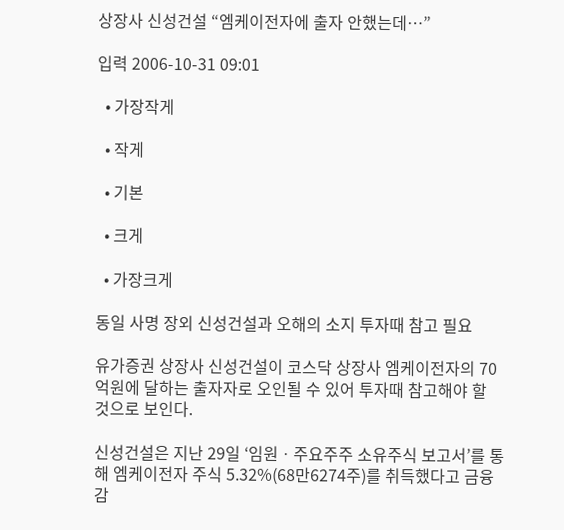상장사 신성건설 “엠케이전자에 출자 안했는데…”

입력 2006-10-31 09:01

  • 가장작게

  • 작게

  • 기본

  • 크게

  • 가장크게

동일 사명 장외 신성건설과 오해의 소지 투자때 참고 필요

유가증권 상장사 신성건설이 코스닥 상장사 엠케이전자의 70억원에 달하는 출자자로 오인될 수 있어 투자때 참고해야 할 것으로 보인다.

신성건설은 지난 29일 ‘임원ㆍ주요주주 소유주식 보고서’를 통해 엠케이전자 주식 5.32%(68만6274주)를 취득했다고 금융감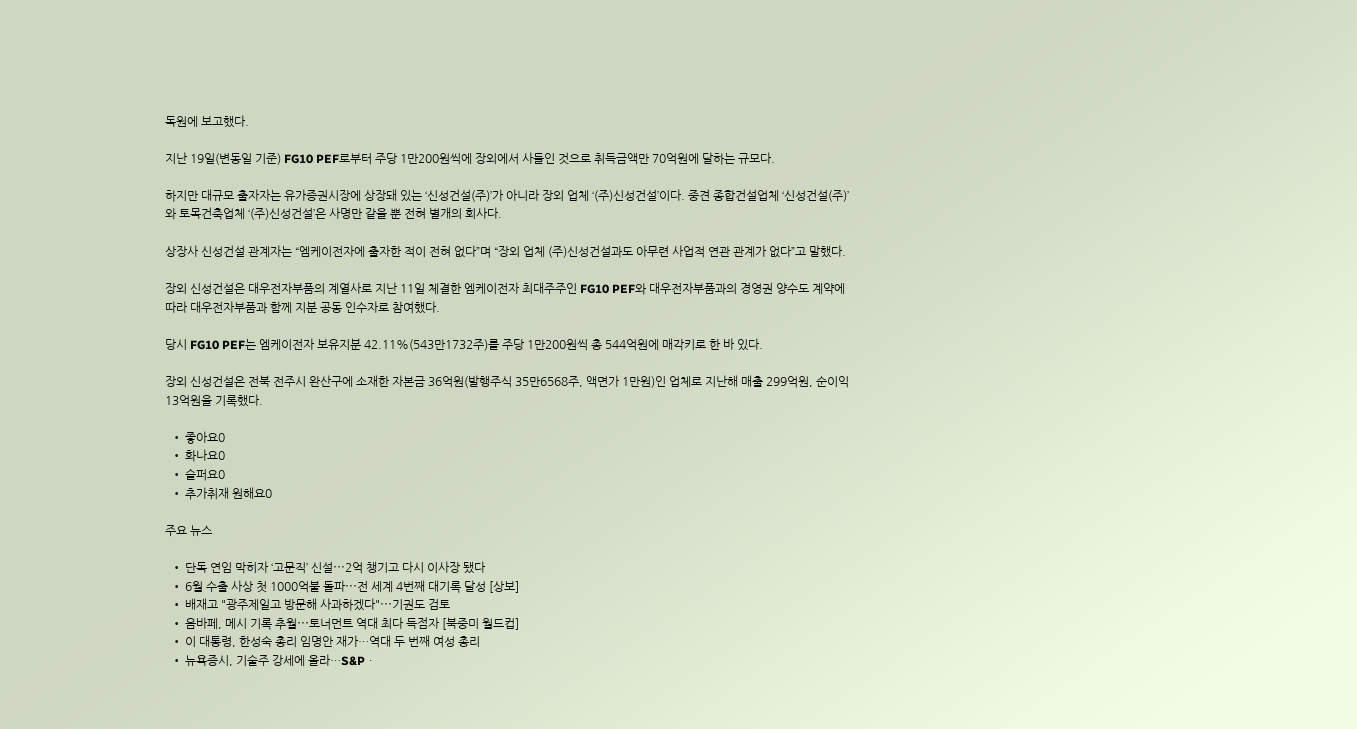독원에 보고했다.

지난 19일(변동일 기준) FG10 PEF로부터 주당 1만200원씩에 장외에서 사들인 것으로 취득금액만 70억원에 달하는 규모다.

하지만 대규모 출자자는 유가증권시장에 상장돼 있는 ‘신성건설(주)’가 아니라 장외 업체 ‘(주)신성건설’이다. 중견 종합건설업체 ‘신성건설(주)’와 토목건축업체 ‘(주)신성건설’은 사명만 같을 뿐 전혀 별개의 회사다.

상장사 신성건설 관계자는 “엠케이전자에 출자한 적이 전혀 없다”며 “장외 업체 (주)신성건설과도 아무련 사업적 연관 관계가 없다”고 말했다.

장외 신성건설은 대우전자부품의 계열사로 지난 11일 체결한 엠케이전자 최대주주인 FG10 PEF와 대우전자부품과의 경영권 양수도 계약에 따라 대우전자부품과 함께 지분 공동 인수자로 참여했다.

당시 FG10 PEF는 엠케이전자 보유지분 42.11%(543만1732주)를 주당 1만200원씩 총 544억원에 매각키로 한 바 있다.

장외 신성건설은 전북 전주시 완산구에 소재한 자본금 36억원(발행주식 35만6568주, 액면가 1만원)인 업체로 지난해 매출 299억원, 순이익 13억원을 기록했다.

  • 좋아요0
  • 화나요0
  • 슬퍼요0
  • 추가취재 원해요0

주요 뉴스

  • 단독 연임 막히자 ‘고문직’ 신설⋯2억 챙기고 다시 이사장 됐다
  • 6월 수출 사상 첫 1000억불 돌파⋯전 세계 4번째 대기록 달성 [상보]
  • 배재고 "광주제일고 방문해 사과하겠다"⋯기권도 검토
  • 음바페, 메시 기록 추월⋯토너먼트 역대 최다 득점자 [북중미 월드컵]
  • 이 대통령, 한성숙 총리 임명안 재가…역대 두 번째 여성 총리
  • 뉴욕증시, 기술주 강세에 올라…S&Pㆍ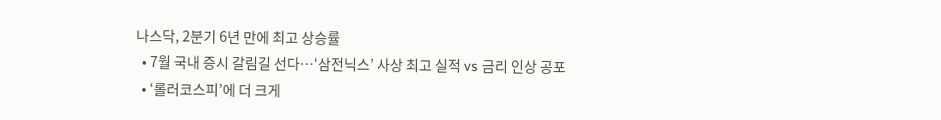나스닥, 2분기 6년 만에 최고 상승률
  • 7월 국내 증시 갈림길 선다⋯‘삼전닉스’ 사상 최고 실적 vs 금리 인상 공포
  • ‘롤러코스피’에 더 크게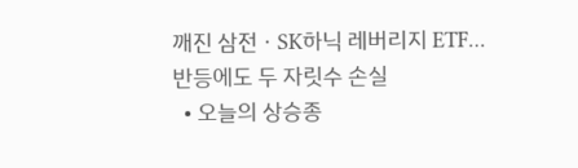깨진 삼전ㆍSK하닉 레버리지 ETF…반등에도 두 자릿수 손실
  • 오늘의 상승종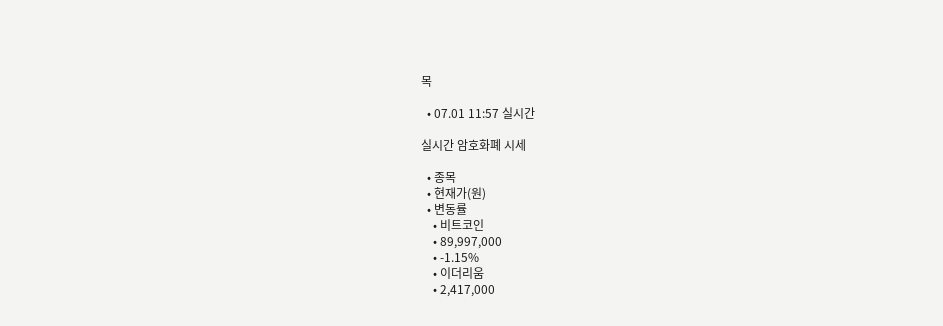목

  • 07.01 11:57 실시간

실시간 암호화폐 시세

  • 종목
  • 현재가(원)
  • 변동률
    • 비트코인
    • 89,997,000
    • -1.15%
    • 이더리움
    • 2,417,000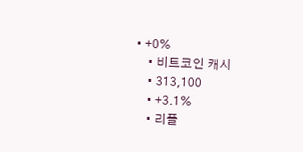• +0%
    • 비트코인 캐시
    • 313,100
    • +3.1%
    • 리플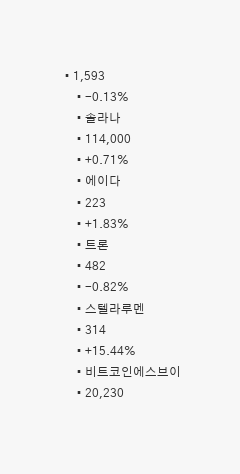• 1,593
    • -0.13%
    • 솔라나
    • 114,000
    • +0.71%
    • 에이다
    • 223
    • +1.83%
    • 트론
    • 482
    • -0.82%
    • 스텔라루멘
    • 314
    • +15.44%
    • 비트코인에스브이
    • 20,230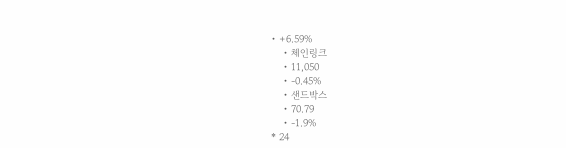• +6.59%
    • 체인링크
    • 11,050
    • -0.45%
    • 샌드박스
    • 70.79
    • -1.9%
* 24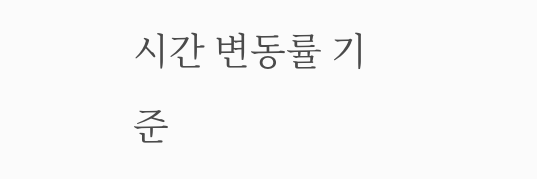시간 변동률 기준